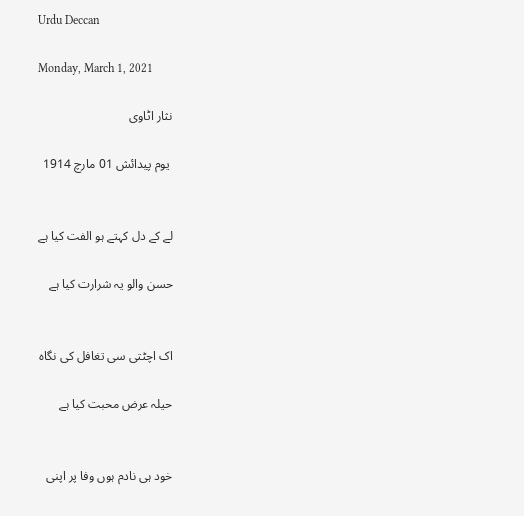Urdu Deccan

Monday, March 1, 2021

نثار اٹاوی

 یوم پیدائش 01 مارچ 1914


لے کے دل کہتے ہو الفت کیا ہے

حسن والو یہ شرارت کیا ہے


اک اچٹتی سی تغافل کی نگاہ

حیلہ عرض محبت کیا ہے


خود ہی نادم ہوں وفا پر اپنی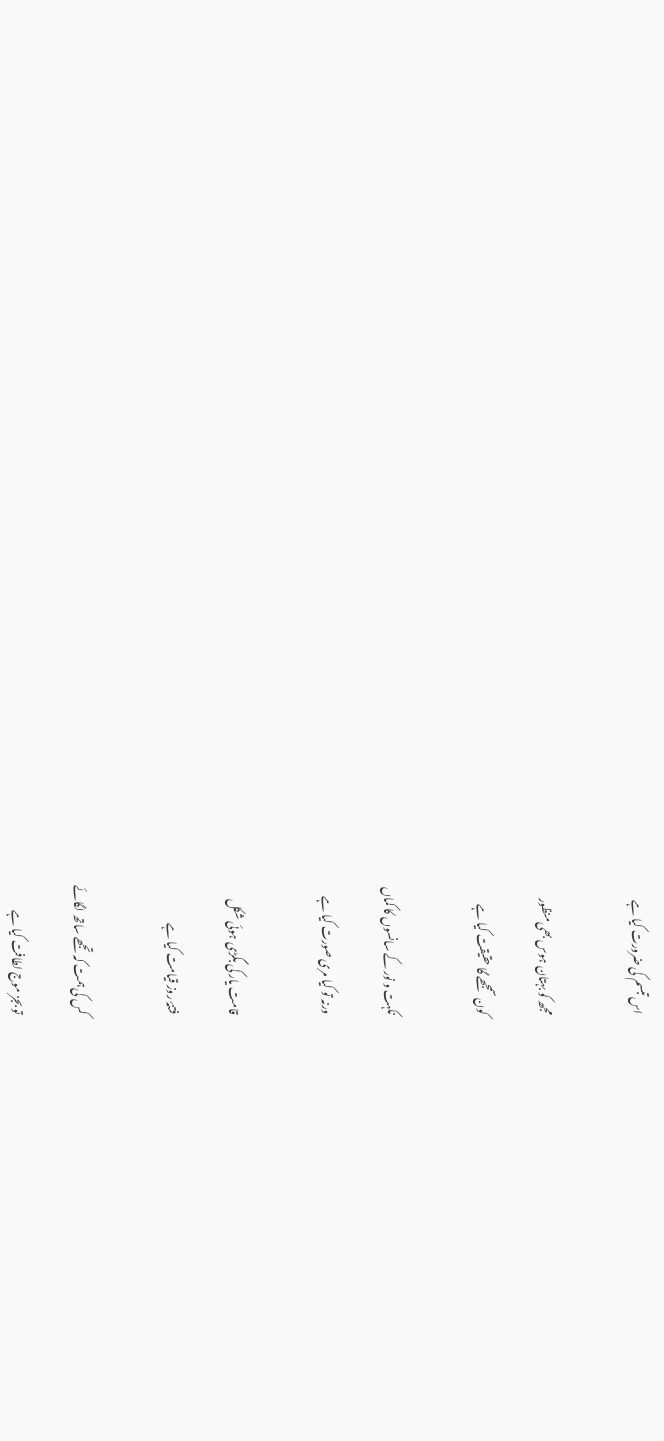اس تبسم کی ضرورت کیا ہے


مجھ کو بہتان‌‌ ہوس بھی منظور

کون سمجھے گا حقیقت کیا ہے


نکہت و نور کے سانسوں کا کماں

ورنہ تو کیا مری صورت کیا ہے


قامت یار کی بگڑی ہوئی شکل

فتنۂ روز قیامت کیا ہے


کس کی ہمت کہ تجھے ساتھ لگائے

تو بجز موج لطافت کیا ہے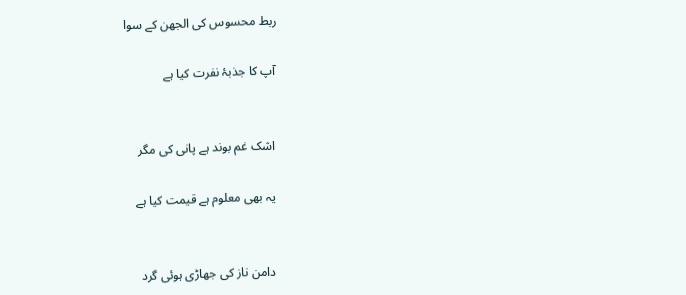ربط محسوس کی الجھن کے سوا

آپ کا جذبۂ نفرت کیا ہے


اشک غم بوند ہے پانی کی مگر

یہ بھی معلوم ہے قیمت کیا ہے


دامن ناز کی جھاڑی ہوئی گرد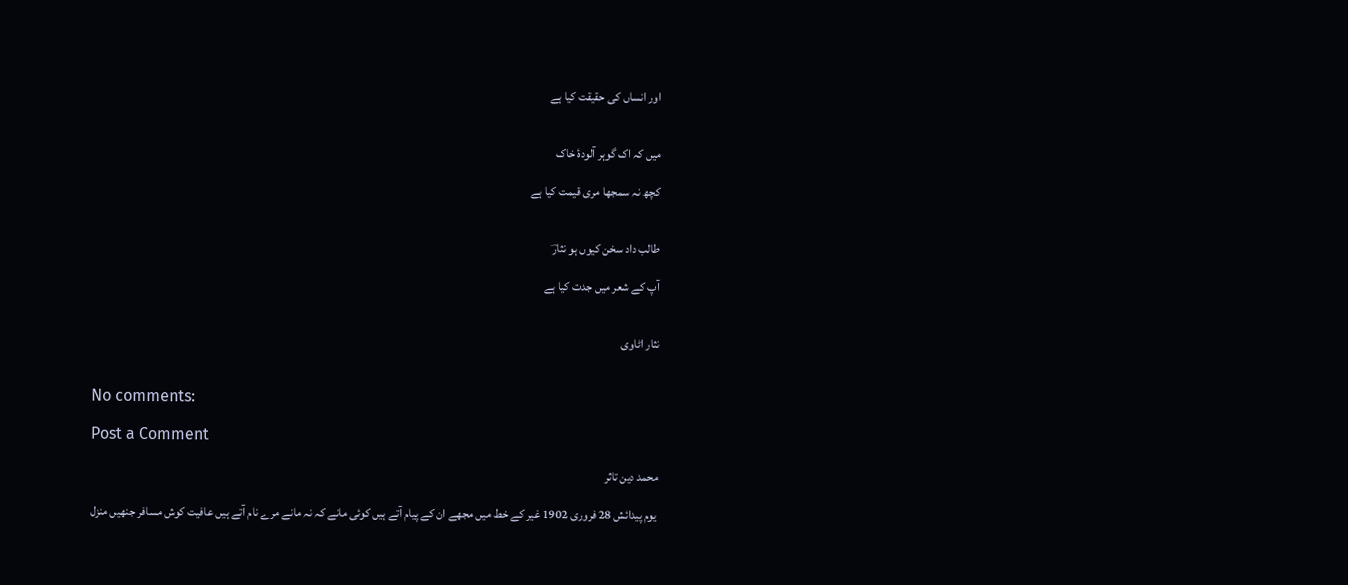اور انساں کی حقیقت کیا ہے


میں کہ اک گوہر‌ آلودۂ خاک

کچھ نہ سمجھا مری قیمت کیا ہے


طالب داد سخن کیوں ہو نثارؔ

آپ کے شعر میں جدت کیا ہے


نثار اٹاوی


No comments:

Post a Comment

محمد دین تاثر

 یوم پیدائش 28 فروری 1902 غیر کے خط میں مجھے ان کے پیام آتے ہیں کوئی مانے کہ نہ مانے مرے نام آتے ہیں عافیت کوش مسافر جنھیں منزل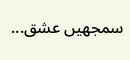سمجھیں عشق...